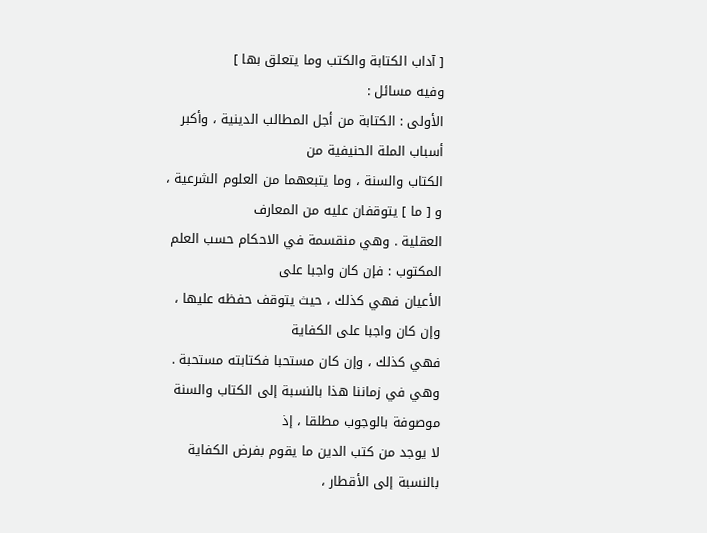[ آداب الكتابة والكتب وما يتعلق بها ]
وفيه مسائل :
الأولى : الكتابة من أجل المطالب الدينية ، وأكبر أسباب الملة الحنيفية من
الكتاب والسنة ، وما يتبعهما من العلوم الشرعية ، و [ ما ] يتوقفان عليه من المعارف
العقلية . وهي منقسمة في الاحكام حسب العلم المكتوب : فإن كان واجبا على
الأعيان فهي كذلك ، حيث يتوقف حفظه عليها ، وإن كان واجبا على الكفاية
فهي كذلك ، وإن كان مستحبا فكتابته مستحبة .
وهي في زماننا هذا بالنسبة إلى الكتاب والسنة موصوفة بالوجوب مطلقا ، إذ
لا يوجد من كتب الدين ما يقوم بفرض الكفاية بالنسبة إلى الأقطار ،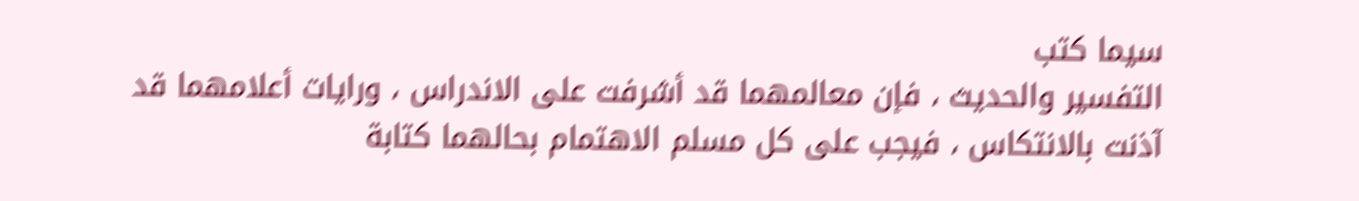سيما كتب
التفسير والحديث ، فإن معالمهما قد أشرفت على الاندراس ، ورايات أعلامهما قد
آذنت بالانتكاس ، فيجب على كل مسلم الاهتمام بحالهما كتابة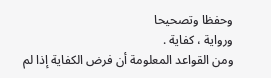وحفظا وتصحيحا
ورواية ، كفاية .
ومن القواعد المعلومة أن فرض الكفاية إذا لم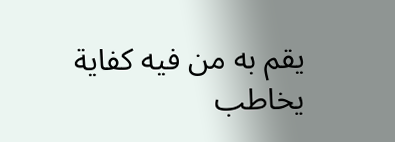يقم به من فيه كفاية يخاطب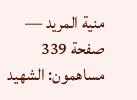منية المريد — صفحة 339
مساهمون: الشهيد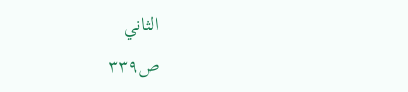الثاني
ص٣٣٩